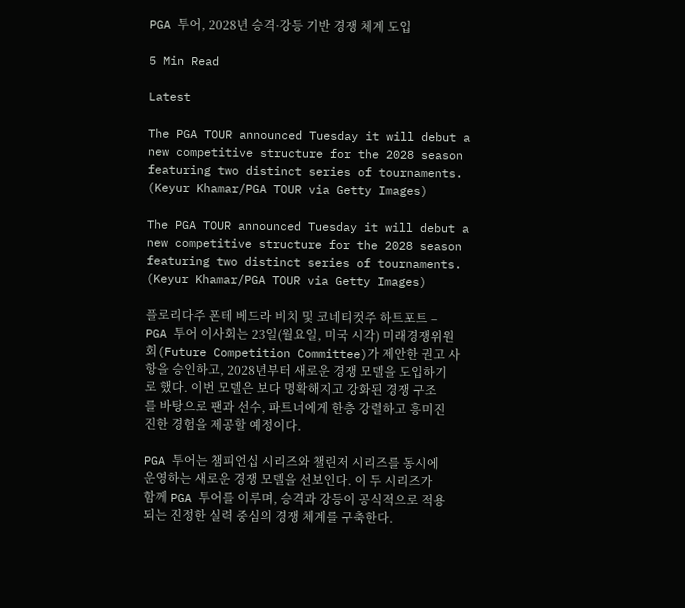PGA 투어, 2028년 승격·강등 기반 경쟁 체계 도입

5 Min Read

Latest

The PGA TOUR announced Tuesday it will debut a new competitive structure for the 2028 season featuring two distinct series of tournaments. (Keyur Khamar/PGA TOUR via Getty Images)

The PGA TOUR announced Tuesday it will debut a new competitive structure for the 2028 season featuring two distinct series of tournaments. (Keyur Khamar/PGA TOUR via Getty Images)

플로리다주 폰테 베드라 비치 및 코네티컷주 하트포트 – PGA 투어 이사회는 23일(월요일, 미국 시각) 미래경쟁위원회(Future Competition Committee)가 제안한 권고 사항을 승인하고, 2028년부터 새로운 경쟁 모델을 도입하기로 했다. 이번 모델은 보다 명확해지고 강화된 경쟁 구조를 바탕으로 팬과 선수, 파트너에게 한층 강렬하고 흥미진진한 경험을 제공할 예정이다.

PGA 투어는 챔피언십 시리즈와 챌린저 시리즈를 동시에 운영하는 새로운 경쟁 모델을 선보인다. 이 두 시리즈가 함께 PGA 투어를 이루며, 승격과 강등이 공식적으로 적용되는 진정한 실력 중심의 경쟁 체계를 구축한다.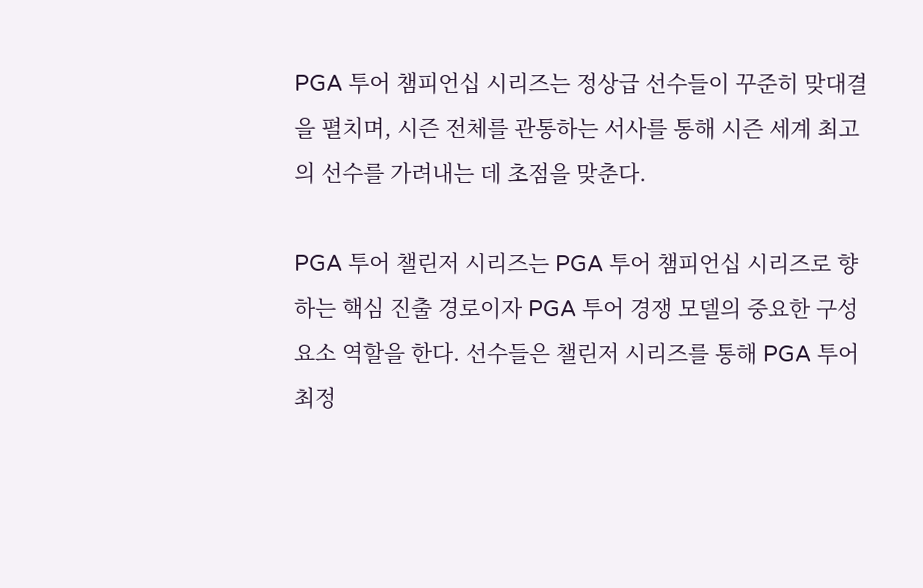PGA 투어 챔피언십 시리즈는 정상급 선수들이 꾸준히 맞대결을 펼치며, 시즌 전체를 관통하는 서사를 통해 시즌 세계 최고의 선수를 가려내는 데 초점을 맞춘다.

PGA 투어 챌린저 시리즈는 PGA 투어 챔피언십 시리즈로 향하는 핵심 진출 경로이자 PGA 투어 경쟁 모델의 중요한 구성 요소 역할을 한다. 선수들은 챌린저 시리즈를 통해 PGA 투어 최정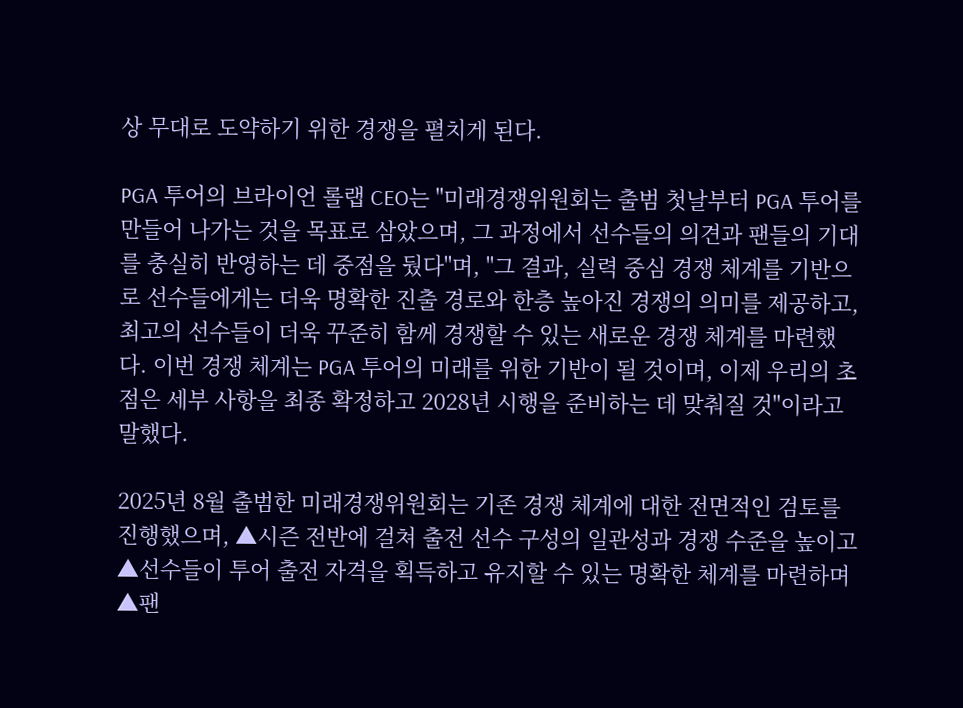상 무대로 도약하기 위한 경쟁을 펼치게 된다.

PGA 투어의 브라이언 롤랩 CEO는 "미래경쟁위원회는 출범 첫날부터 PGA 투어를 만들어 나가는 것을 목표로 삼았으며, 그 과정에서 선수들의 의견과 팬들의 기대를 충실히 반영하는 데 중점을 뒀다"며, "그 결과, 실력 중심 경쟁 체계를 기반으로 선수들에게는 더욱 명확한 진출 경로와 한층 높아진 경쟁의 의미를 제공하고, 최고의 선수들이 더욱 꾸준히 함께 경쟁할 수 있는 새로운 경쟁 체계를 마련했다. 이번 경쟁 체계는 PGA 투어의 미래를 위한 기반이 될 것이며, 이제 우리의 초점은 세부 사항을 최종 확정하고 2028년 시행을 준비하는 데 맞춰질 것"이라고 말했다.

2025년 8월 출범한 미래경쟁위원회는 기존 경쟁 체계에 대한 전면적인 검토를 진행했으며, ▲시즌 전반에 걸쳐 출전 선수 구성의 일관성과 경쟁 수준을 높이고 ▲선수들이 투어 출전 자격을 획득하고 유지할 수 있는 명확한 체계를 마련하며 ▲팬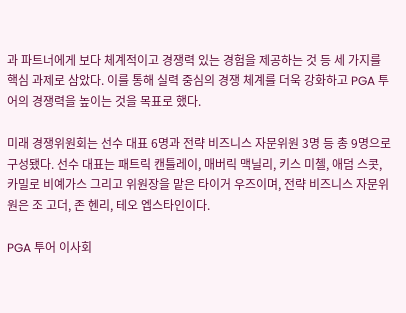과 파트너에게 보다 체계적이고 경쟁력 있는 경험을 제공하는 것 등 세 가지를 핵심 과제로 삼았다. 이를 통해 실력 중심의 경쟁 체계를 더욱 강화하고 PGA 투어의 경쟁력을 높이는 것을 목표로 했다.

미래 경쟁위원회는 선수 대표 6명과 전략 비즈니스 자문위원 3명 등 총 9명으로 구성됐다. 선수 대표는 패트릭 캔틀레이, 매버릭 맥닐리, 키스 미첼, 애덤 스콧, 카밀로 비예가스 그리고 위원장을 맡은 타이거 우즈이며, 전략 비즈니스 자문위원은 조 고더, 존 헨리, 테오 엡스타인이다.

PGA 투어 이사회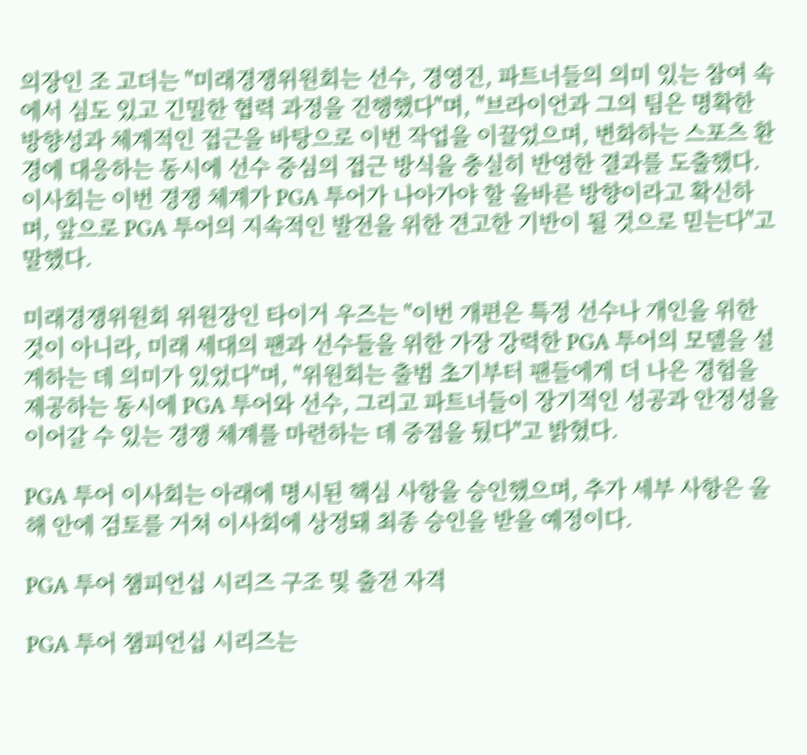의장인 조 고더는 "미래경쟁위원회는 선수, 경영진, 파트너들의 의미 있는 참여 속에서 심도 있고 긴밀한 협력 과정을 진행했다"며, "브라이언과 그의 팀은 명확한 방향성과 체계적인 접근을 바탕으로 이번 작업을 이끌었으며, 변화하는 스포츠 환경에 대응하는 동시에 선수 중심의 접근 방식을 충실히 반영한 결과를 도출했다. 이사회는 이번 경쟁 체계가 PGA 투어가 나아가야 할 올바른 방향이라고 확신하며, 앞으로 PGA 투어의 지속적인 발전을 위한 견고한 기반이 될 것으로 믿는다"고 말했다.

미래경쟁위원회 위원장인 타이거 우즈는 "이번 개편은 특정 선수나 개인을 위한 것이 아니라, 미래 세대의 팬과 선수들을 위한 가장 강력한 PGA 투어의 모델을 설계하는 데 의미가 있었다"며, "위원회는 출범 초기부터 팬들에게 더 나은 경험을 제공하는 동시에 PGA 투어와 선수, 그리고 파트너들이 장기적인 성공과 안정성을 이어갈 수 있는 경쟁 체계를 마련하는 데 중점을 뒀다"고 밝혔다.

PGA 투어 이사회는 아래에 명시된 핵심 사항을 승인했으며, 추가 세부 사항은 올해 안에 검토를 거쳐 이사회에 상정돼 최종 승인을 받을 예정이다.

PGA 투어 챔피언십 시리즈 구조 및 출전 자격

PGA 투어 챔피언십 시리즈는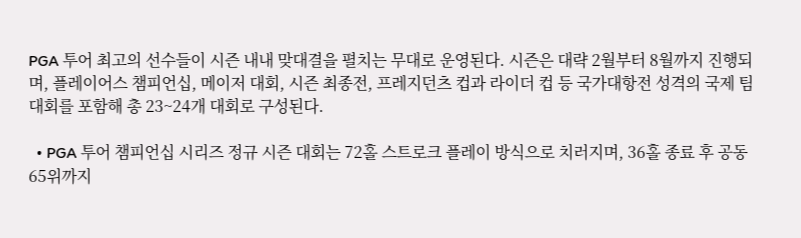PGA 투어 최고의 선수들이 시즌 내내 맞대결을 펼치는 무대로 운영된다. 시즌은 대략 2월부터 8월까지 진행되며, 플레이어스 챔피언십, 메이저 대회, 시즌 최종전, 프레지던츠 컵과 라이더 컵 등 국가대항전 성격의 국제 팀 대회를 포함해 총 23~24개 대회로 구성된다.

  • PGA 투어 챔피언십 시리즈 정규 시즌 대회는 72홀 스트로크 플레이 방식으로 치러지며, 36홀 종료 후 공동 65위까지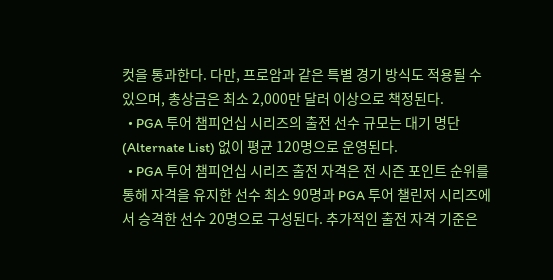컷을 통과한다. 다만, 프로암과 같은 특별 경기 방식도 적용될 수 있으며, 총상금은 최소 2,000만 달러 이상으로 책정된다.
  • PGA 투어 챔피언십 시리즈의 출전 선수 규모는 대기 명단(Alternate List) 없이 평균 120명으로 운영된다.
  • PGA 투어 챔피언십 시리즈 출전 자격은 전 시즌 포인트 순위를 통해 자격을 유지한 선수 최소 90명과 PGA 투어 챌린저 시리즈에서 승격한 선수 20명으로 구성된다. 추가적인 출전 자격 기준은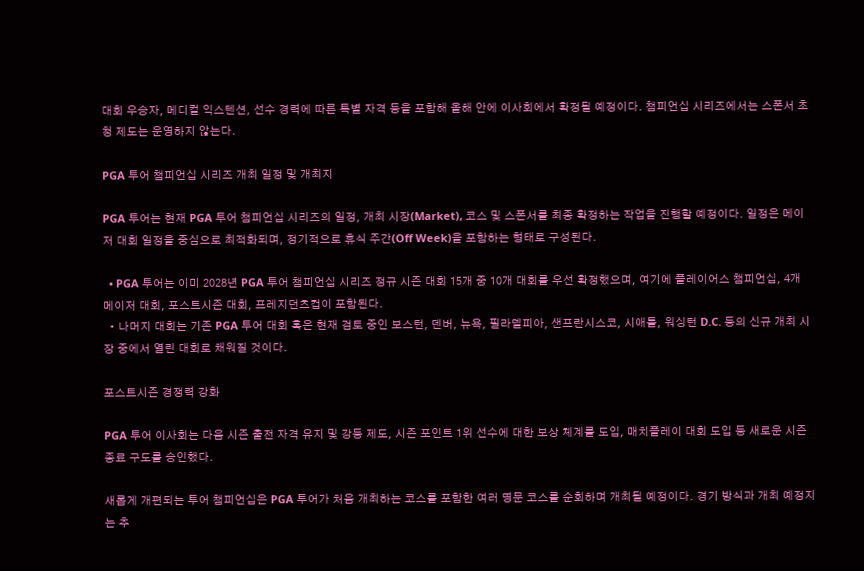대회 우승자, 메디컬 익스텐션, 선수 경력에 따른 특별 자격 등을 포함해 올해 안에 이사회에서 확정될 예정이다. 챔피언십 시리즈에서는 스폰서 초청 제도는 운영하지 않는다.

PGA 투어 챔피언십 시리즈 개최 일정 및 개최지

PGA 투어는 현재 PGA 투어 챔피언십 시리즈의 일정, 개최 시장(Market), 코스 및 스폰서를 최종 확정하는 작업을 진행할 예정이다. 일정은 메이저 대회 일정을 중심으로 최적화되며, 정기적으로 휴식 주간(Off Week)을 포함하는 형태로 구성된다.

  • PGA 투어는 이미 2028년 PGA 투어 챔피언십 시리즈 정규 시즌 대회 15개 중 10개 대회를 우선 확정했으며, 여기에 플레이어스 챔피언십, 4개 메이저 대회, 포스트시즌 대회, 프레지던츠컵이 포함된다.
  • 나머지 대회는 기존 PGA 투어 대회 혹은 현재 검토 중인 보스턴, 덴버, 뉴욕, 필라델피아, 샌프란시스코, 시애틀, 워싱턴 D.C. 등의 신규 개최 시장 중에서 열린 대회로 채워질 것이다.

포스트시즌 경쟁력 강화

PGA 투어 이사회는 다음 시즌 출전 자격 유지 및 강등 제도, 시즌 포인트 1위 선수에 대한 보상 체계를 도입, 매치플레이 대회 도입 등 새로운 시즌 종료 구도를 승인했다.

새롭게 개편되는 투어 챔피언십은 PGA 투어가 처음 개최하는 코스를 포함한 여러 명문 코스를 순회하며 개최될 예정이다. 경기 방식과 개최 예정지는 추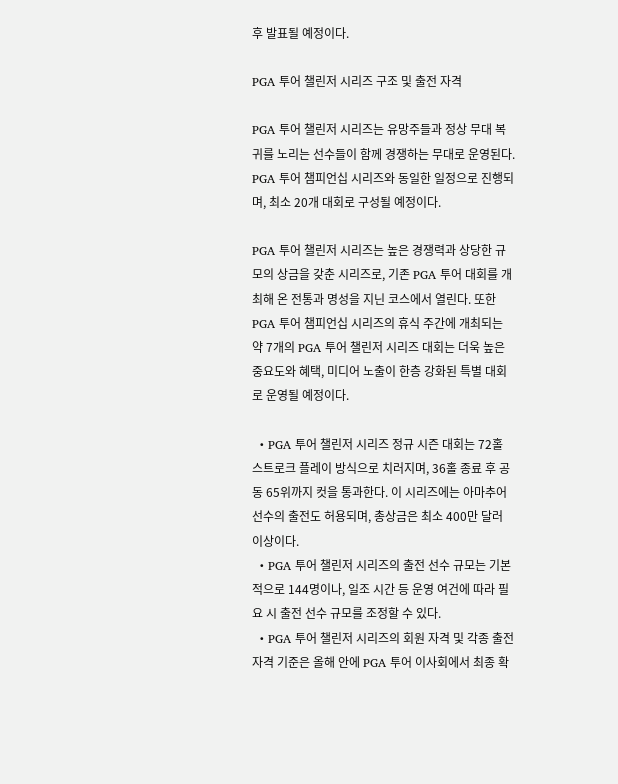후 발표될 예정이다.

PGA 투어 챌린저 시리즈 구조 및 출전 자격

PGA 투어 챌린저 시리즈는 유망주들과 정상 무대 복귀를 노리는 선수들이 함께 경쟁하는 무대로 운영된다. PGA 투어 챔피언십 시리즈와 동일한 일정으로 진행되며, 최소 20개 대회로 구성될 예정이다.

PGA 투어 챌린저 시리즈는 높은 경쟁력과 상당한 규모의 상금을 갖춘 시리즈로, 기존 PGA 투어 대회를 개최해 온 전통과 명성을 지닌 코스에서 열린다. 또한 PGA 투어 챔피언십 시리즈의 휴식 주간에 개최되는 약 7개의 PGA 투어 챌린저 시리즈 대회는 더욱 높은 중요도와 혜택, 미디어 노출이 한층 강화된 특별 대회로 운영될 예정이다.

  • PGA 투어 챌린저 시리즈 정규 시즌 대회는 72홀 스트로크 플레이 방식으로 치러지며, 36홀 종료 후 공동 65위까지 컷을 통과한다. 이 시리즈에는 아마추어 선수의 출전도 허용되며, 총상금은 최소 400만 달러 이상이다.
  • PGA 투어 챌린저 시리즈의 출전 선수 규모는 기본적으로 144명이나, 일조 시간 등 운영 여건에 따라 필요 시 출전 선수 규모를 조정할 수 있다.
  • PGA 투어 챌린저 시리즈의 회원 자격 및 각종 출전 자격 기준은 올해 안에 PGA 투어 이사회에서 최종 확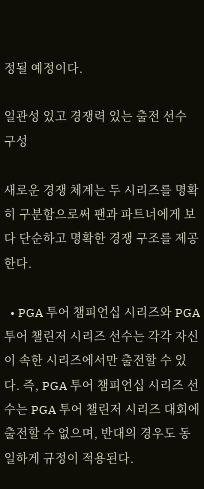정될 예정이다.

일관성 있고 경쟁력 있는 출전 선수 구성

새로운 경쟁 체계는 두 시리즈를 명확히 구분함으로써 팬과 파트너에게 보다 단순하고 명확한 경쟁 구조를 제공한다.

  • PGA 투어 챔피언십 시리즈와 PGA 투어 챌린저 시리즈 선수는 각각 자신이 속한 시리즈에서만 출전할 수 있다. 즉, PGA 투어 챔피언십 시리즈 선수는 PGA 투어 챌린저 시리즈 대회에 출전할 수 없으며, 반대의 경우도 동일하게 규정이 적용된다.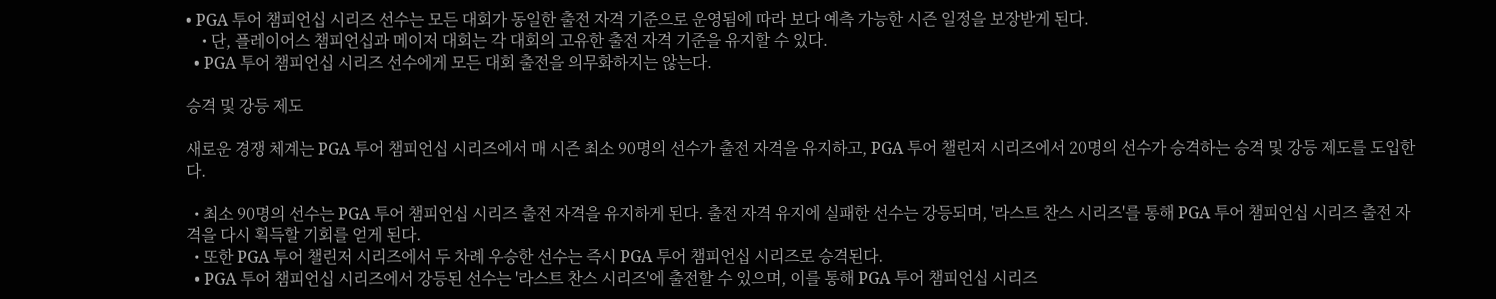• PGA 투어 챔피언십 시리즈 선수는 모든 대회가 동일한 출전 자격 기준으로 운영됨에 따라 보다 예측 가능한 시즌 일정을 보장받게 된다.
    • 단, 플레이어스 챔피언십과 메이저 대회는 각 대회의 고유한 출전 자격 기준을 유지할 수 있다.
  • PGA 투어 챔피언십 시리즈 선수에게 모든 대회 출전을 의무화하지는 않는다.

승격 및 강등 제도

새로운 경쟁 체계는 PGA 투어 챔피언십 시리즈에서 매 시즌 최소 90명의 선수가 출전 자격을 유지하고, PGA 투어 챌린저 시리즈에서 20명의 선수가 승격하는 승격 및 강등 제도를 도입한다.

  • 최소 90명의 선수는 PGA 투어 챔피언십 시리즈 출전 자격을 유지하게 된다. 출전 자격 유지에 실패한 선수는 강등되며, '라스트 찬스 시리즈'를 통해 PGA 투어 챔피언십 시리즈 출전 자격을 다시 획득할 기회를 얻게 된다.
  • 또한 PGA 투어 챌린저 시리즈에서 두 차례 우승한 선수는 즉시 PGA 투어 챔피언십 시리즈로 승격된다.
  • PGA 투어 챔피언십 시리즈에서 강등된 선수는 '라스트 찬스 시리즈'에 출전할 수 있으며, 이를 통해 PGA 투어 챔피언십 시리즈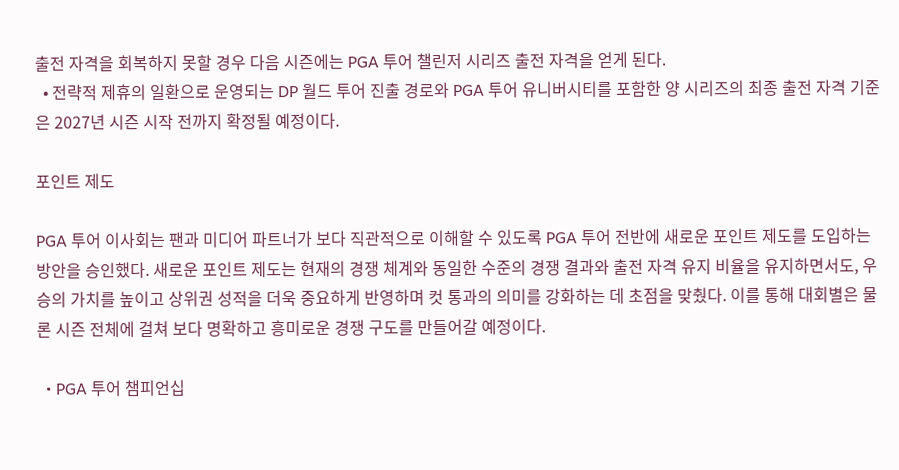출전 자격을 회복하지 못할 경우 다음 시즌에는 PGA 투어 챌린저 시리즈 출전 자격을 얻게 된다.
  • 전략적 제휴의 일환으로 운영되는 DP 월드 투어 진출 경로와 PGA 투어 유니버시티를 포함한 양 시리즈의 최종 출전 자격 기준은 2027년 시즌 시작 전까지 확정될 예정이다.

포인트 제도

PGA 투어 이사회는 팬과 미디어 파트너가 보다 직관적으로 이해할 수 있도록 PGA 투어 전반에 새로운 포인트 제도를 도입하는 방안을 승인했다. 새로운 포인트 제도는 현재의 경쟁 체계와 동일한 수준의 경쟁 결과와 출전 자격 유지 비율을 유지하면서도, 우승의 가치를 높이고 상위권 성적을 더욱 중요하게 반영하며 컷 통과의 의미를 강화하는 데 초점을 맞췄다. 이를 통해 대회별은 물론 시즌 전체에 걸쳐 보다 명확하고 흥미로운 경쟁 구도를 만들어갈 예정이다.

  • PGA 투어 챔피언십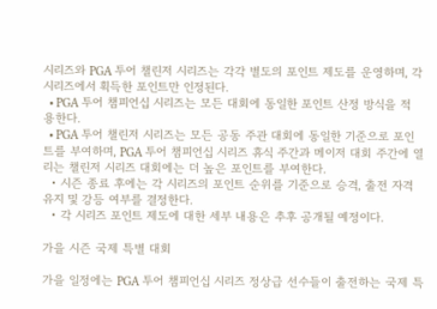시리즈와 PGA 투어 챌린저 시리즈는 각각 별도의 포인트 제도를 운영하며, 각 시리즈에서 획득한 포인트만 인정된다.
  • PGA 투어 챔피언십 시리즈는 모든 대회에 동일한 포인트 산정 방식을 적용한다.
  • PGA 투어 챌린저 시리즈는 모든 공동 주관 대회에 동일한 기준으로 포인트를 부여하며, PGA 투어 챔피언십 시리즈 휴식 주간과 메이저 대회 주간에 열리는 챌린저 시리즈 대회에는 더 높은 포인트를 부여한다.
  • 시즌 종료 후에는 각 시리즈의 포인트 순위를 기준으로 승격, 출전 자격 유지 및 강등 여부를 결정한다.
  • 각 시리즈 포인트 제도에 대한 세부 내용은 추후 공개될 예정이다.

가을 시즌 국제 특별 대회

가을 일정에는 PGA 투어 챔피언십 시리즈 정상급 선수들이 출전하는 국제 특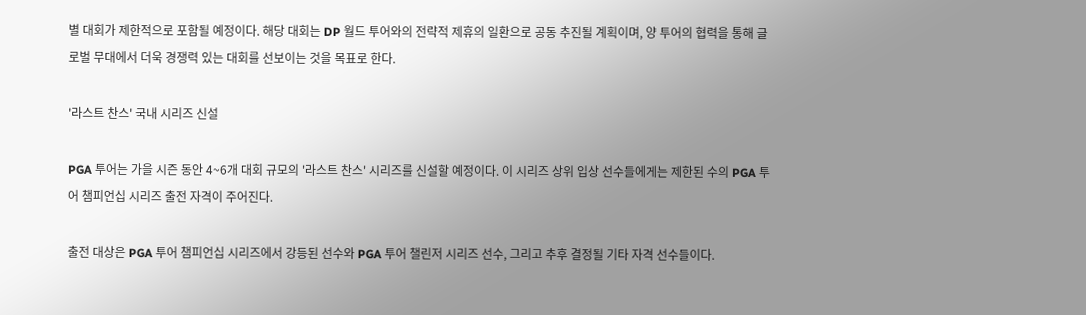별 대회가 제한적으로 포함될 예정이다. 해당 대회는 DP 월드 투어와의 전략적 제휴의 일환으로 공동 추진될 계획이며, 양 투어의 협력을 통해 글로벌 무대에서 더욱 경쟁력 있는 대회를 선보이는 것을 목표로 한다.

'라스트 찬스' 국내 시리즈 신설

PGA 투어는 가을 시즌 동안 4~6개 대회 규모의 '라스트 찬스' 시리즈를 신설할 예정이다. 이 시리즈 상위 입상 선수들에게는 제한된 수의 PGA 투어 챔피언십 시리즈 출전 자격이 주어진다.

출전 대상은 PGA 투어 챔피언십 시리즈에서 강등된 선수와 PGA 투어 챌린저 시리즈 선수, 그리고 추후 결정될 기타 자격 선수들이다.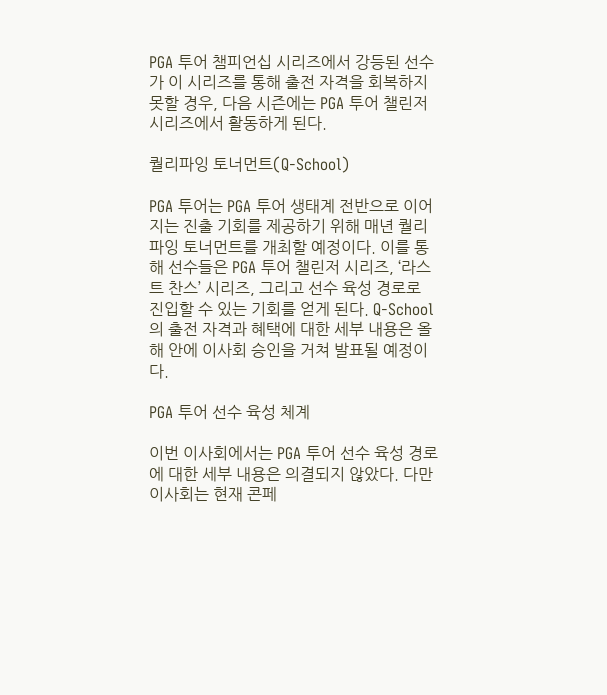PGA 투어 챔피언십 시리즈에서 강등된 선수가 이 시리즈를 통해 출전 자격을 회복하지 못할 경우, 다음 시즌에는 PGA 투어 챌린저 시리즈에서 활동하게 된다.

퀄리파잉 토너먼트(Q-School)

PGA 투어는 PGA 투어 생태계 전반으로 이어지는 진출 기회를 제공하기 위해 매년 퀄리파잉 토너먼트를 개최할 예정이다. 이를 통해 선수들은 PGA 투어 챌린저 시리즈, ‘라스트 찬스’ 시리즈, 그리고 선수 육성 경로로 진입할 수 있는 기회를 얻게 된다. Q-School의 출전 자격과 혜택에 대한 세부 내용은 올해 안에 이사회 승인을 거쳐 발표될 예정이다.

PGA 투어 선수 육성 체계

이번 이사회에서는 PGA 투어 선수 육성 경로에 대한 세부 내용은 의결되지 않았다. 다만 이사회는 현재 콘페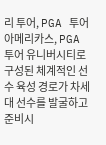리 투어, PGA 투어 아메리카스, PGA 투어 유니버시티로 구성된 체계적인 선수 육성 경로가 차세대 선수를 발굴하고 준비시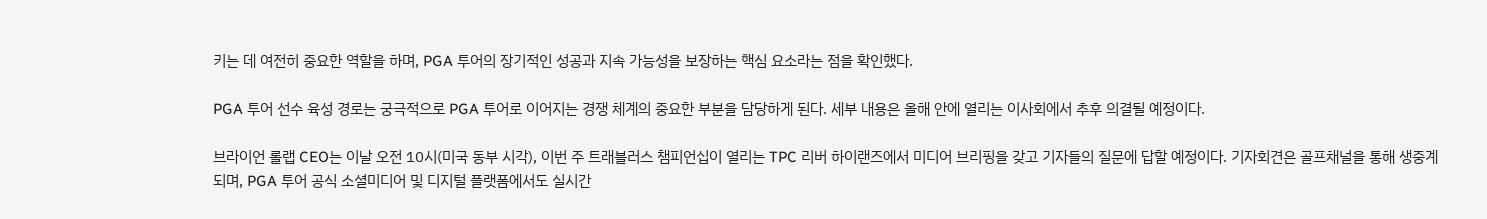키는 데 여전히 중요한 역할을 하며, PGA 투어의 장기적인 성공과 지속 가능성을 보장하는 핵심 요소라는 점을 확인했다.

PGA 투어 선수 육성 경로는 궁극적으로 PGA 투어로 이어지는 경쟁 체계의 중요한 부분을 담당하게 된다. 세부 내용은 올해 안에 열리는 이사회에서 추후 의결될 예정이다.

브라이언 롤랩 CEO는 이날 오전 10시(미국 동부 시각), 이번 주 트래블러스 챔피언십이 열리는 TPC 리버 하이랜즈에서 미디어 브리핑을 갖고 기자들의 질문에 답할 예정이다. 기자회견은 골프채널을 통해 생중계되며, PGA 투어 공식 소셜미디어 및 디지털 플랫폼에서도 실시간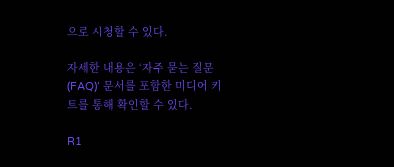으로 시청할 수 있다.

자세한 내용은 ‘자주 묻는 질문(FAQ)’ 문서를 포함한 미디어 키트를 통해 확인할 수 있다.

R1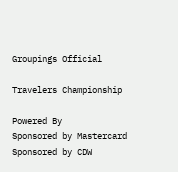Groupings Official

Travelers Championship

Powered By
Sponsored by Mastercard
Sponsored by CDW